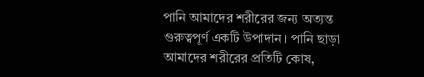পানি আমাদের শরীরের জন্য অত্যন্ত গুরুত্বপূর্ণ একটি উপাদান। পানি ছাড়া আমাদের শরীরের প্রতিটি কোষ,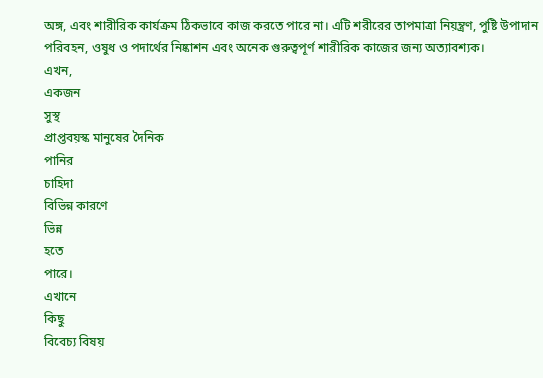অঙ্গ, এবং শারীরিক কার্যক্রম ঠিকভাবে কাজ করতে পারে না। এটি শরীরের তাপমাত্রা নিয়ন্ত্রণ, পুষ্টি উপাদান পরিবহন, ওষুধ ও পদার্থের নিষ্কাশন এবং অনেক গুরুত্বপূর্ণ শারীরিক কাজের জন্য অত্যাবশ্যক।
এখন,
একজন
সুস্থ
প্রাপ্তবয়স্ক মানুষের দৈনিক
পানির
চাহিদা
বিভিন্ন কারণে
ভিন্ন
হতে
পারে।
এখানে
কিছু
বিবেচ্য বিষয়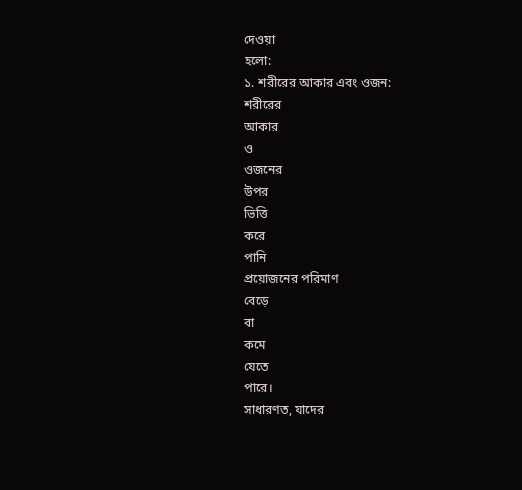দেওয়া
হলো:
১. শরীরের আকার এবং ওজন:
শরীরের
আকার
ও
ওজনের
উপর
ভিত্তি
করে
পানি
প্রয়োজনের পরিমাণ
বেড়ে
বা
কমে
যেতে
পারে।
সাধারণত, যাদের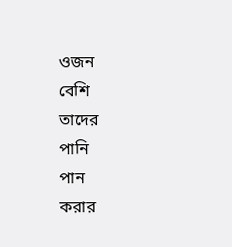ওজন
বেশি
তাদের
পানি
পান
করার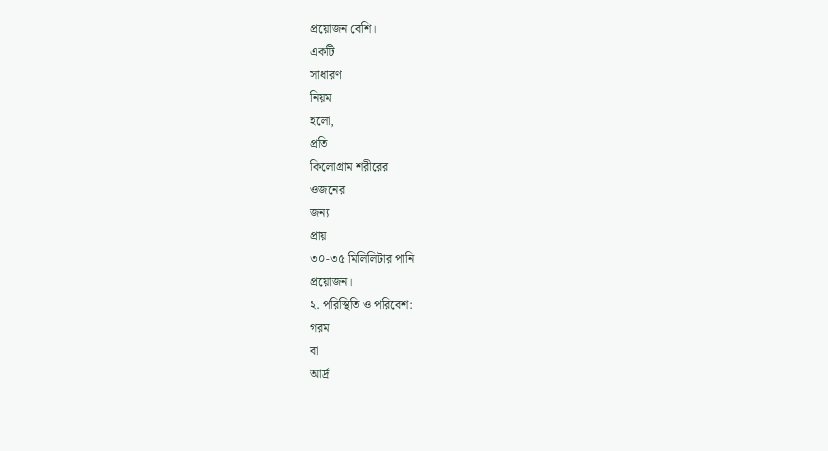প্রয়োজন বেশি।
একটি
সাধারণ
নিয়ম
হলো,
প্রতি
কিলোগ্রাম শরীরের
ওজনের
জন্য
প্রায়
৩০-৩৫ মিলিলিটার পানি
প্রয়োজন।
২. পরিস্থিতি ও পরিবেশ:
গরম
বা
আর্দ্র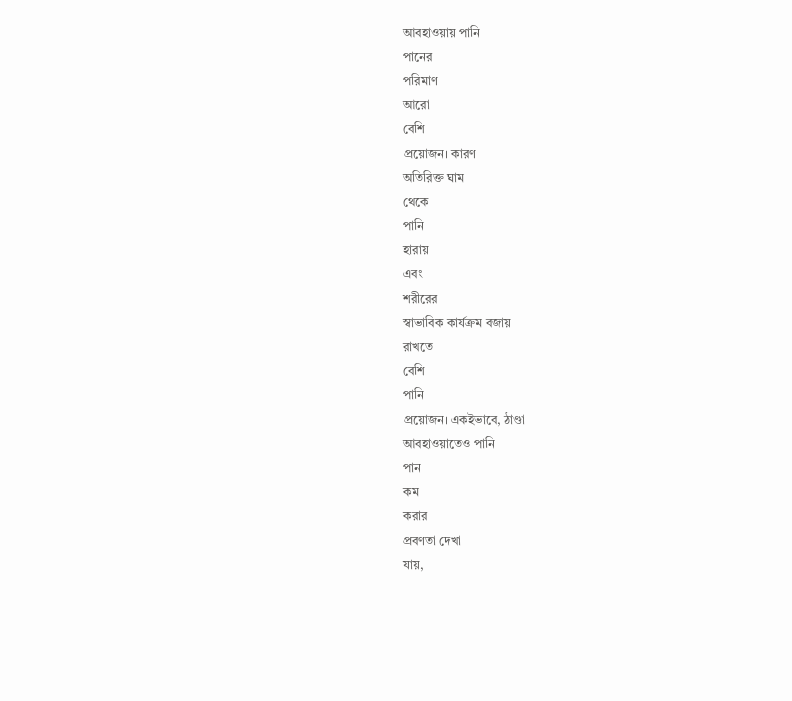আবহাওয়ায় পানি
পানের
পরিমাণ
আরো
বেশি
প্রয়োজন। কারণ
অতিরিক্ত ঘাম
থেকে
পানি
হারায়
এবং
শরীরের
স্বাভাবিক কার্যক্রম বজায়
রাখতে
বেশি
পানি
প্রয়োজন। একইভাবে, ঠাণ্ডা
আবহাওয়াতেও পানি
পান
কম
করার
প্রবণতা দেখা
যায়,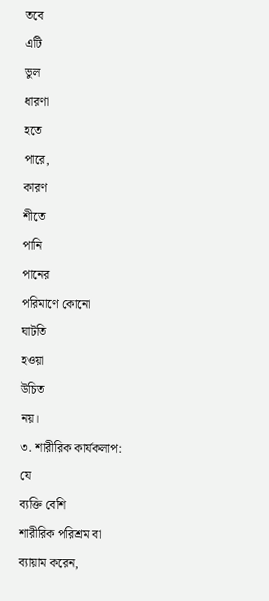তবে
এটি
ভুল
ধারণা
হতে
পারে,
কারণ
শীতে
পানি
পানের
পরিমাণে কোনো
ঘাটতি
হওয়া
উচিত
নয়।
৩. শারীরিক কার্যকলাপ:
যে
ব্যক্তি বেশি
শারীরিক পরিশ্রম বা
ব্যায়াম করেন,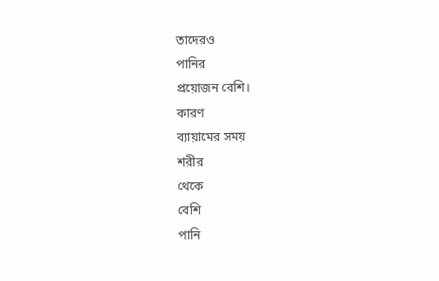তাদেরও
পানির
প্রয়োজন বেশি।
কারণ
ব্যায়ামের সময়
শরীর
থেকে
বেশি
পানি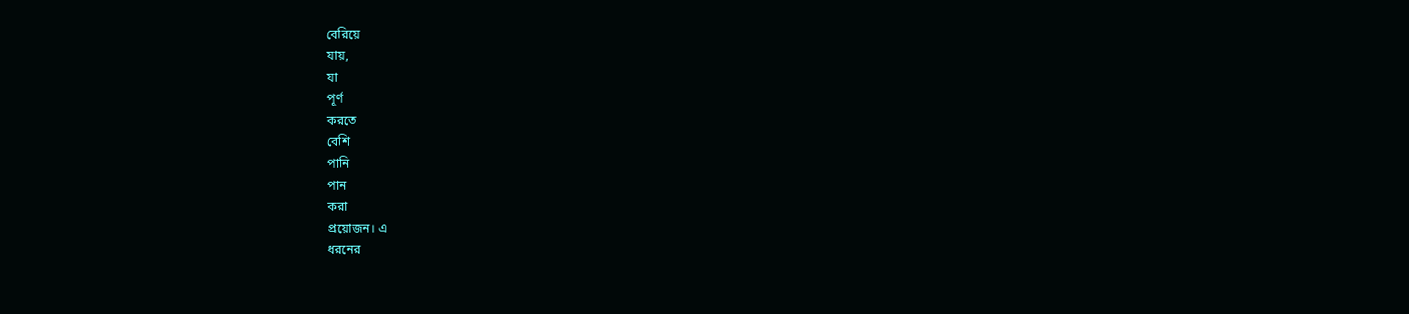বেরিয়ে
যায়,
যা
পূর্ণ
করতে
বেশি
পানি
পান
করা
প্রয়োজন। এ
ধরনের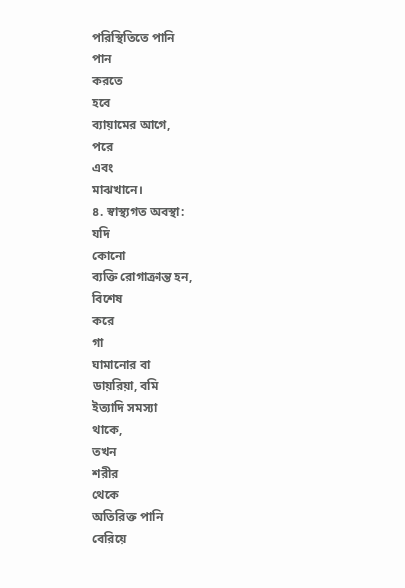পরিস্থিতিতে পানি
পান
করতে
হবে
ব্যায়ামের আগে,
পরে
এবং
মাঝখানে।
৪. স্বাস্থ্যগত অবস্থা:
যদি
কোনো
ব্যক্তি রোগাক্রান্ত হন,
বিশেষ
করে
গা
ঘামানোর বা
ডায়রিয়া, বমি
ইত্যাদি সমস্যা
থাকে,
তখন
শরীর
থেকে
অতিরিক্ত পানি
বেরিয়ে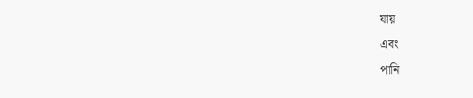যায়
এবং
পানি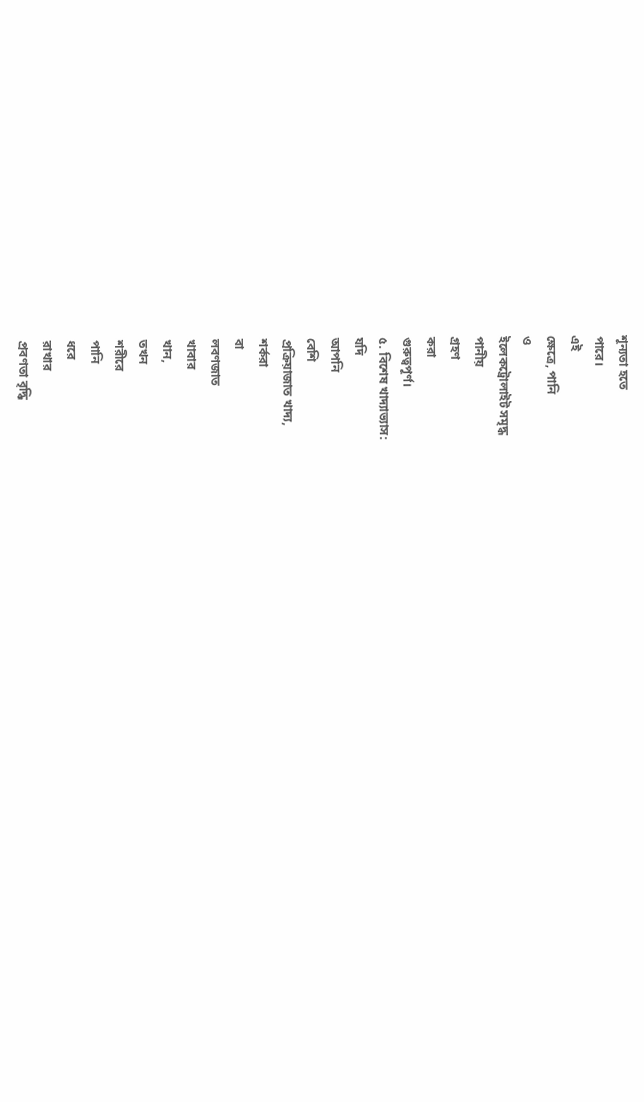শূন্যতা হতে
পারে।
এই
ক্ষেত্রে, পানি
ও
ইলেকট্রোলাইট সমৃদ্ধ
পানীয়
গ্রহণ
করা
গুরুত্বপূর্ণ।
৫. বিশেষ খাদ্যাভ্যাস:
যদি
আপনি
বেশি
প্রক্রিয়াজাত খাদ্য,
শর্করা
বা
লবণজাত
খাবার
খান,
তখন
শরীরে
পানি
ধরে
রাখার
প্রবণতা বৃদ্ধি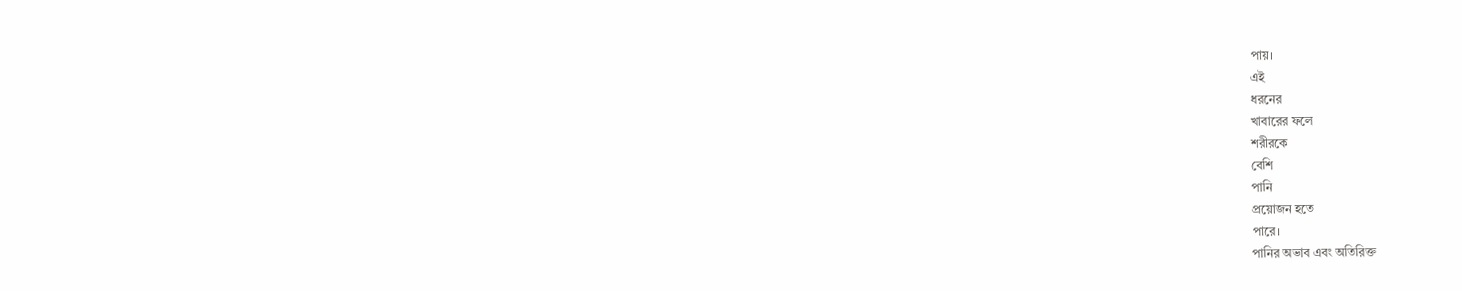পায়।
এই
ধরনের
খাবারের ফলে
শরীরকে
বেশি
পানি
প্রয়োজন হতে
পারে।
পানির অভাব এবং অতিরিক্ত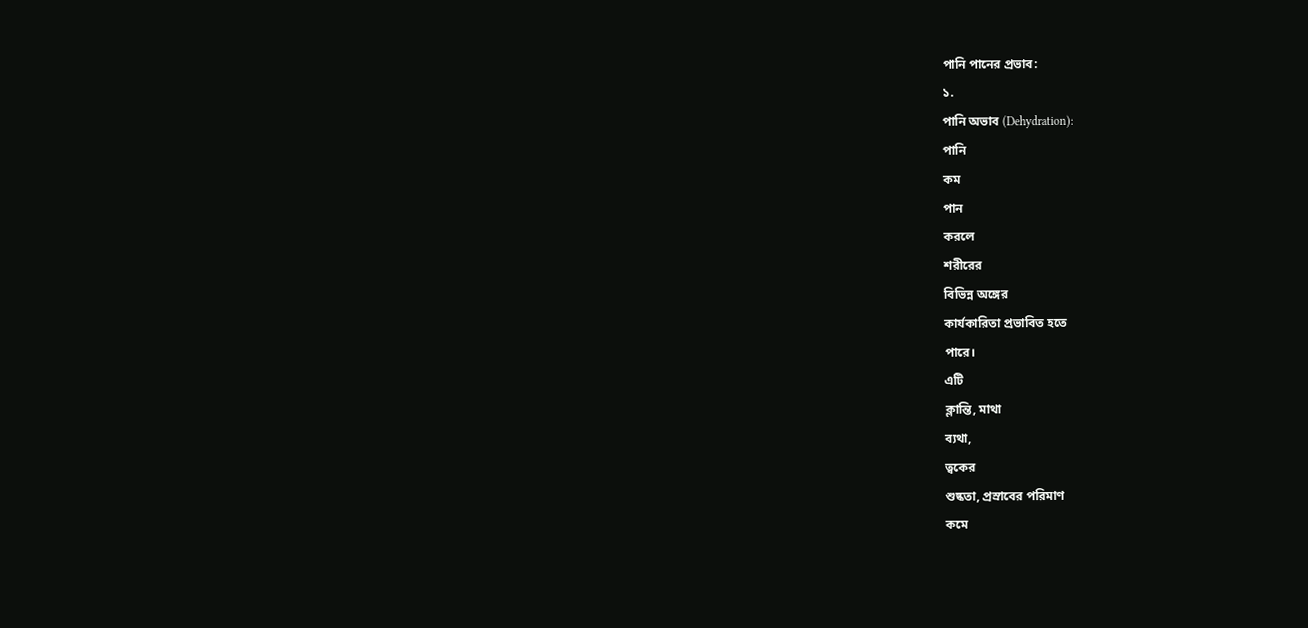পানি পানের প্রভাব:
১.
পানি অভাব (Dehydration):
পানি
কম
পান
করলে
শরীরের
বিভিন্ন অঙ্গের
কার্যকারিতা প্রভাবিত হতে
পারে।
এটি
ক্লান্তি, মাথা
ব্যথা,
ত্বকের
শুষ্কতা, প্রস্রাবের পরিমাণ
কমে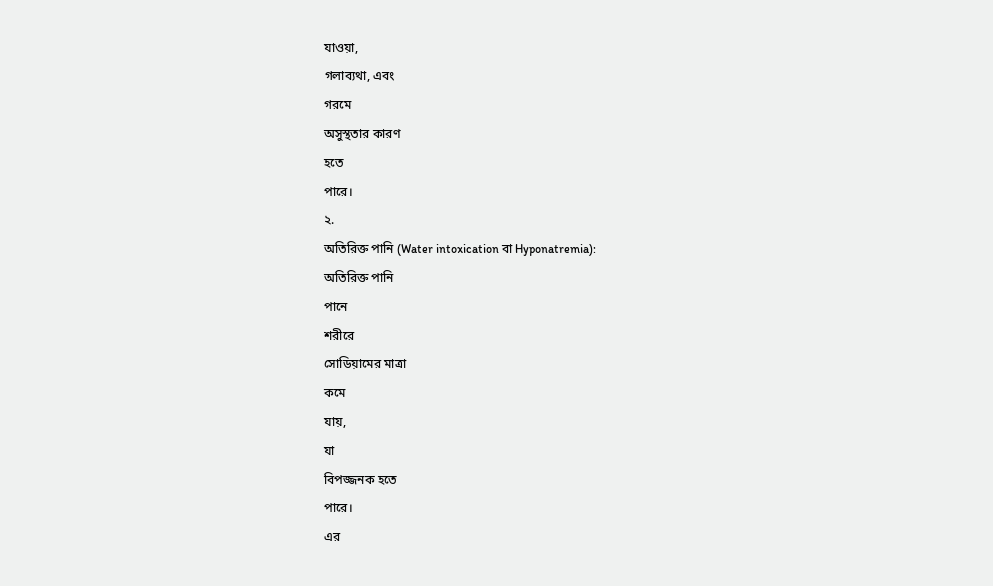যাওয়া,
গলাব্যথা, এবং
গরমে
অসুস্থতার কারণ
হতে
পারে।
২.
অতিরিক্ত পানি (Water intoxication বা Hyponatremia):
অতিরিক্ত পানি
পানে
শরীরে
সোডিয়ামের মাত্রা
কমে
যায়,
যা
বিপজ্জনক হতে
পারে।
এর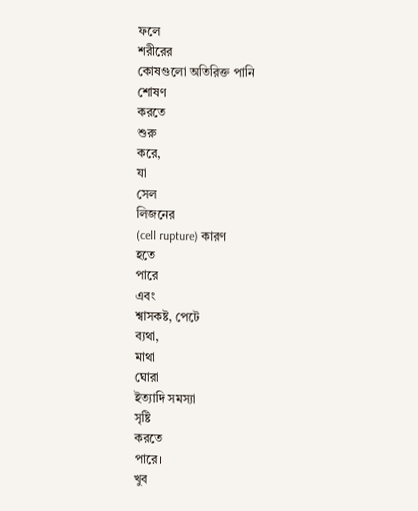ফলে
শরীরের
কোষগুলো অতিরিক্ত পানি
শোষণ
করতে
শুরু
করে,
যা
সেল
লিজনের
(cell rupture) কারণ
হতে
পারে
এবং
শ্বাসকষ্ট, পেটে
ব্যথা,
মাথা
ঘোরা
ইত্যাদি সমস্যা
সৃষ্টি
করতে
পারে।
খুব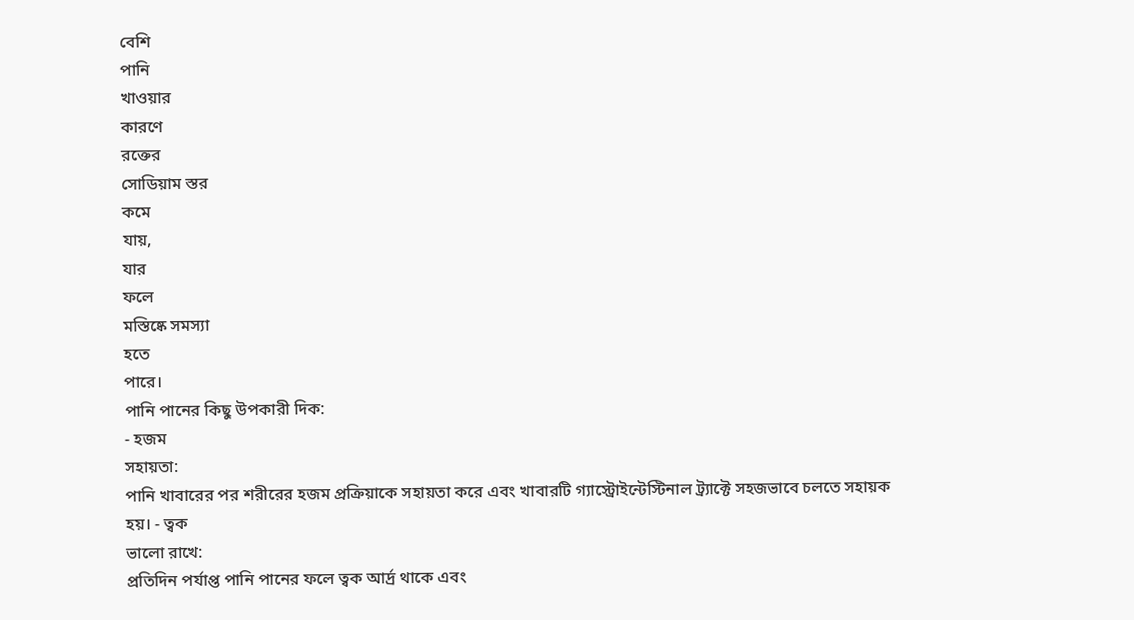বেশি
পানি
খাওয়ার
কারণে
রক্তের
সোডিয়াম স্তর
কমে
যায়,
যার
ফলে
মস্তিষ্কে সমস্যা
হতে
পারে।
পানি পানের কিছু উপকারী দিক:
- হজম
সহায়তা:
পানি খাবারের পর শরীরের হজম প্রক্রিয়াকে সহায়তা করে এবং খাবারটি গ্যাস্ট্রোইন্টেস্টিনাল ট্র্যাক্টে সহজভাবে চলতে সহায়ক হয়। - ত্বক
ভালো রাখে:
প্রতিদিন পর্যাপ্ত পানি পানের ফলে ত্বক আর্দ্র থাকে এবং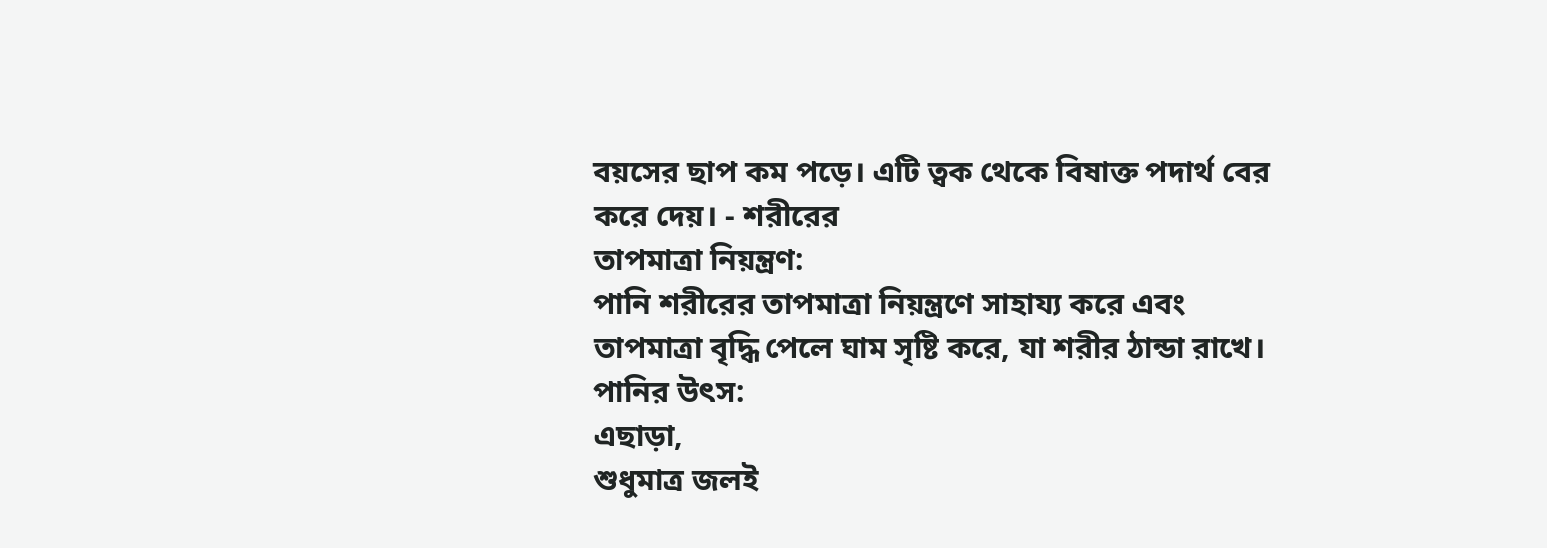বয়সের ছাপ কম পড়ে। এটি ত্বক থেকে বিষাক্ত পদার্থ বের করে দেয়। - শরীরের
তাপমাত্রা নিয়ন্ত্রণ:
পানি শরীরের তাপমাত্রা নিয়ন্ত্রণে সাহায্য করে এবং তাপমাত্রা বৃদ্ধি পেলে ঘাম সৃষ্টি করে, যা শরীর ঠান্ডা রাখে।
পানির উৎস:
এছাড়া,
শুধুমাত্র জলই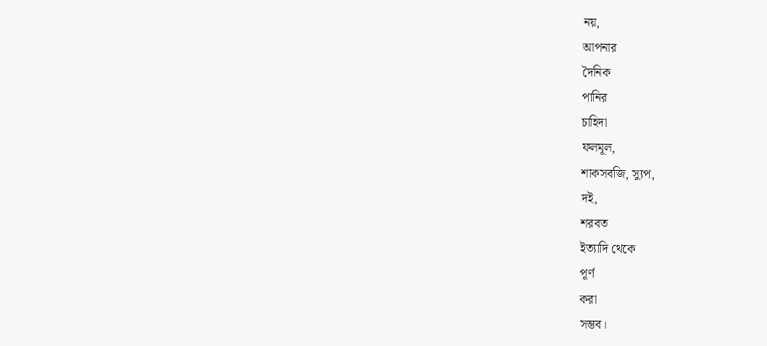নয়,
আপনার
দৈনিক
পানির
চাহিদা
ফলমূল,
শাকসবজি, স্যুপ,
দই,
শরবত
ইত্যাদি থেকে
পূর্ণ
করা
সম্ভব।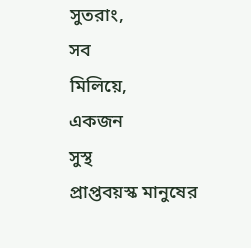সুতরাং,
সব
মিলিয়ে,
একজন
সুস্থ
প্রাপ্তবয়স্ক মানুষের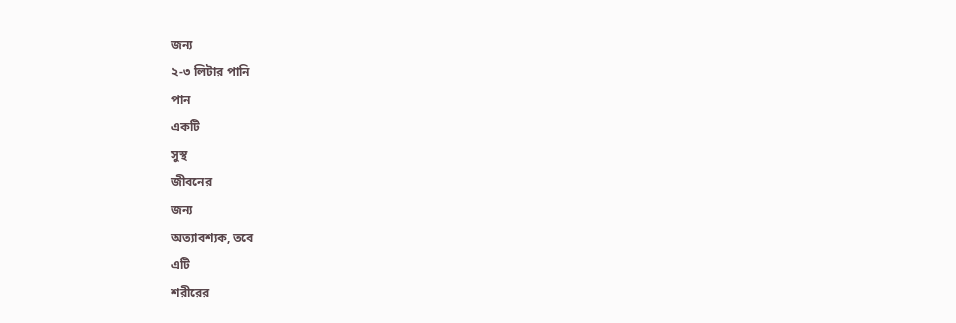জন্য
২-৩ লিটার পানি
পান
একটি
সুস্থ
জীবনের
জন্য
অত্যাবশ্যক, তবে
এটি
শরীরের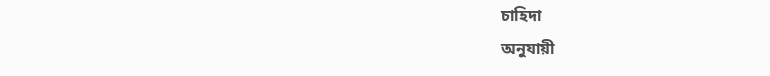চাহিদা
অনুযায়ী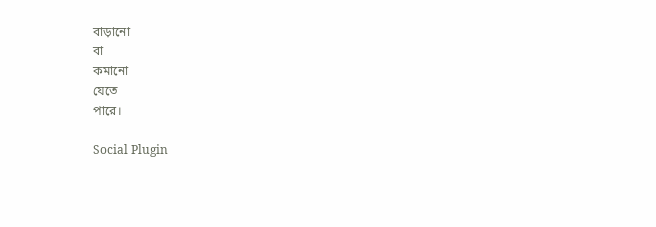বাড়ানো
বা
কমানো
যেতে
পারে।

Social Plugin